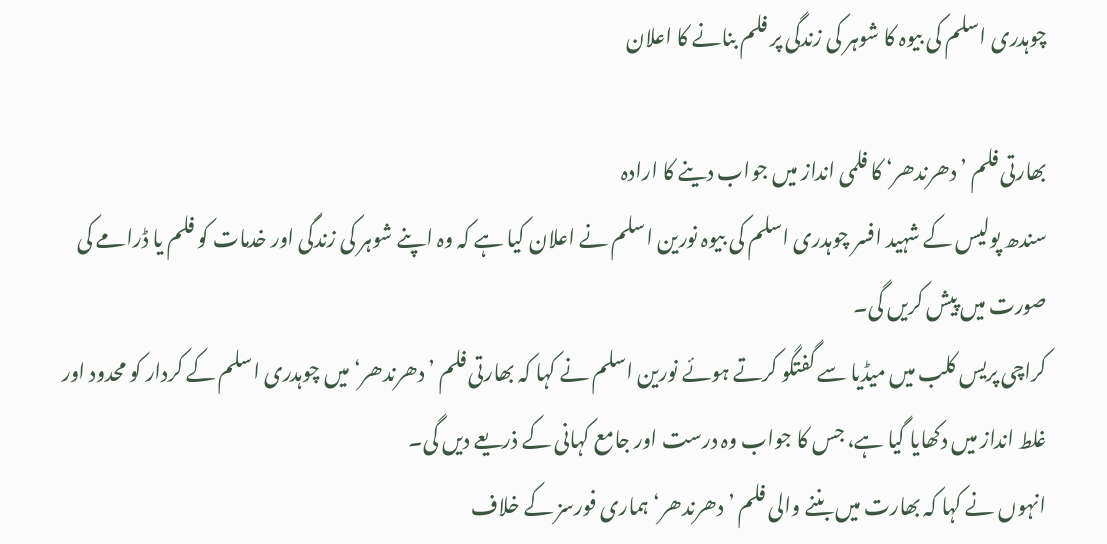چوہدری اسلم کی بیوہ کا شوہر کی زندگی پر فلم بنانے کا اعلان

بھارتی فلم ’دھرندھر‘ کا فلمی انداز میں جواب دینے کا ارادہ
سندھ پولیس کے شہید افسر چوہدری اسلم کی بیوہ نورین اسلم نے اعلان کیا ہے کہ وہ اپنے شوہر کی زندگی اور خدمات کو فلم یا ڈرامے کی صورت میں پیش کریں گی۔
کراچی پریس کلب میں میڈیا سے گفتگو کرتے ہوئے نورین اسلم نے کہا کہ بھارتی فلم ’دھرندھر‘ میں چوہدری اسلم کے کردار کو محدود اور غلط انداز میں دکھایا گیا ہے، جس کا جواب وہ درست اور جامع کہانی کے ذریعے دیں گی۔
انہوں نے کہا کہ بھارت میں بننے والی فلم ’دھرندھر‘ ہماری فورسز کے خلاف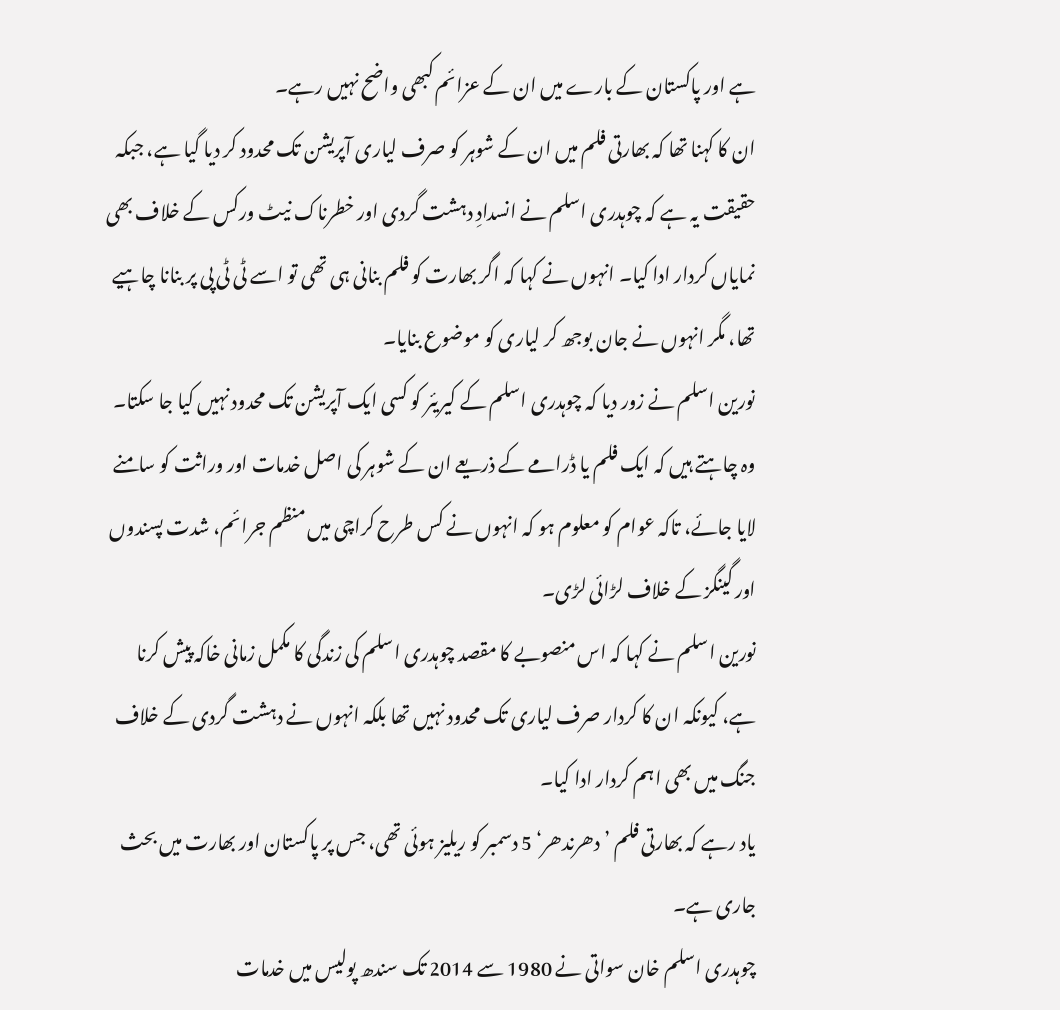ہے اور پاکستان کے بارے میں ان کے عزائم کبھی واضح نہیں رہے۔
ان کا کہنا تھا کہ بھارتی فلم میں ان کے شوہر کو صرف لیاری آپریشن تک محدود کر دیا گیا ہے، جبکہ حقیقت یہ ہے کہ چوہدری اسلم نے انسدادِ دہشت گردی اور خطرناک نیٹ ورکس کے خلاف بھی نمایاں کردار ادا کیا۔ انہوں نے کہا کہ اگر بھارت کو فلم بنانی ہی تھی تو اسے ٹی ٹی پی پر بنانا چاہیے تھا، مگر انہوں نے جان بوجھ کر لیاری کو موضوع بنایا۔
نورین اسلم نے زور دیا کہ چوہدری اسلم کے کیریئر کو کسی ایک آپریشن تک محدود نہیں کیا جا سکتا۔ وہ چاہتے ہیں کہ ایک فلم یا ڈرامے کے ذریعے ان کے شوہر کی اصل خدمات اور وراثت کو سامنے لایا جائے، تاکہ عوام کو معلوم ہو کہ انہوں نے کس طرح کراچی میں منظم جرائم، شدت پسندوں اور گینگز کے خلاف لڑائی لڑی۔
نورین اسلم نے کہا کہ اس منصوبے کا مقصد چوہدری اسلم کی زندگی کا مکمل زمانی خاکہ پیش کرنا ہے، کیونکہ ان کا کردار صرف لیاری تک محدود نہیں تھا بلکہ انہوں نے دہشت گردی کے خلاف جنگ میں بھی اہم کردار ادا کیا۔
یاد رہے کہ بھارتی فلم ’دھرندھر‘ 5 دسمبر کو ریلیز ہوئی تھی، جس پر پاکستان اور بھارت میں بحث جاری ہے۔
چوہدری اسلم خان سواتی نے 1980 سے 2014 تک سندھ پولیس میں خدمات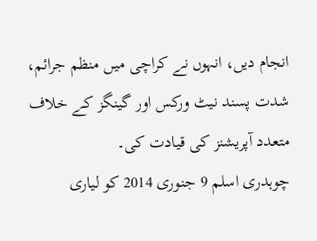انجام دیں، انہوں نے کراچی میں منظم جرائم، شدت پسند نیٹ ورکس اور گینگز کے خلاف متعدد آپریشنز کی قیادت کی۔
چوہدری اسلم 9 جنوری 2014 کو لیاری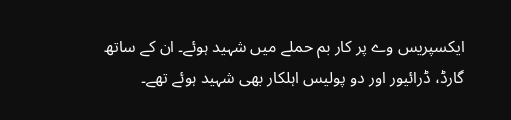ایکسپریس وے پر کار بم حملے میں شہید ہوئے۔ ان کے ساتھ گارڈ، ڈرائیور اور دو پولیس اہلکار بھی شہید ہوئے تھے۔